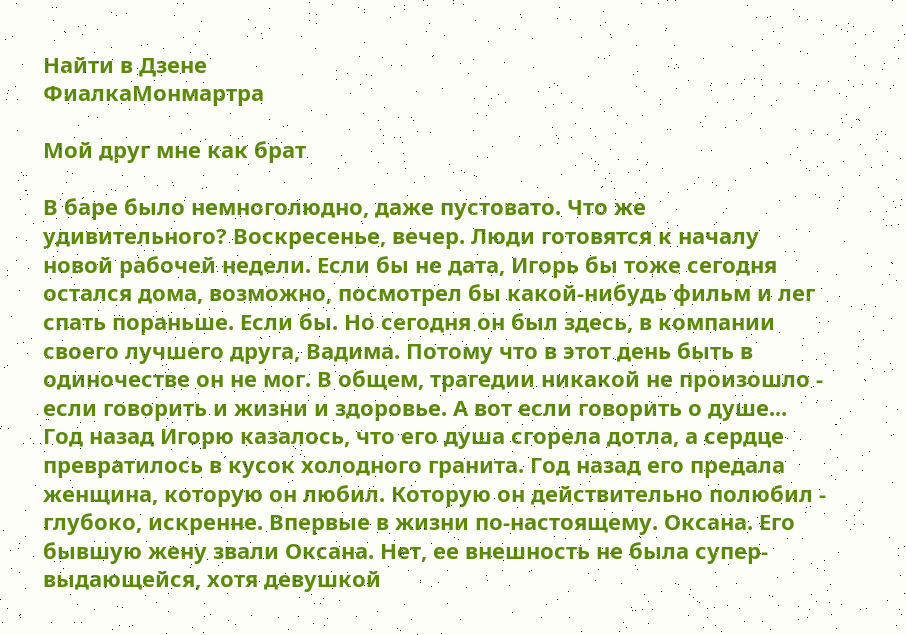Найти в Дзене
ФиалкаМонмартра

Мой друг мне как брат

В баре было немноголюдно, даже пустовато. Что же удивительного? Воскресенье, вечер. Люди готовятся к началу новой рабочей недели. Если бы не дата, Игорь бы тоже сегодня остался дома, возможно, посмотрел бы какой-нибудь фильм и лег спать пораньше. Если бы. Но сегодня он был здесь, в компании своего лучшего друга, Вадима. Потому что в этот день быть в одиночестве он не мог. В общем, трагедии никакой не произошло - если говорить и жизни и здоровье. А вот если говорить о душе... Год назад Игорю казалось, что его душа сгорела дотла, а сердце превратилось в кусок холодного гранита. Год назад его предала женщина, которую он любил. Которую он действительно полюбил - глубоко, искренне. Впервые в жизни по-настоящему. Оксана. Его бывшую жену звали Оксана. Нет, ее внешность не была супер-выдающейся, хотя девушкой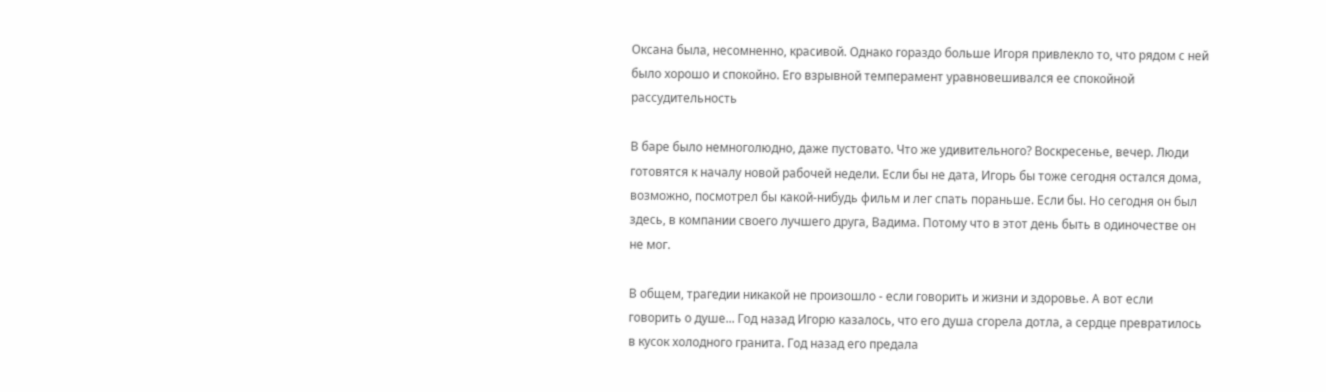Оксана была, несомненно, красивой. Однако гораздо больше Игоря привлекло то, что рядом с ней было хорошо и спокойно. Его взрывной темперамент уравновешивался ее спокойной рассудительность

В баре было немноголюдно, даже пустовато. Что же удивительного? Воскресенье, вечер. Люди готовятся к началу новой рабочей недели. Если бы не дата, Игорь бы тоже сегодня остался дома, возможно, посмотрел бы какой-нибудь фильм и лег спать пораньше. Если бы. Но сегодня он был здесь, в компании своего лучшего друга, Вадима. Потому что в этот день быть в одиночестве он не мог.

В общем, трагедии никакой не произошло - если говорить и жизни и здоровье. А вот если говорить о душе... Год назад Игорю казалось, что его душа сгорела дотла, а сердце превратилось в кусок холодного гранита. Год назад его предала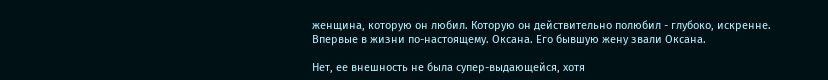женщина, которую он любил. Которую он действительно полюбил - глубоко, искренне. Впервые в жизни по-настоящему. Оксана. Его бывшую жену звали Оксана.

Нет, ее внешность не была супер-выдающейся, хотя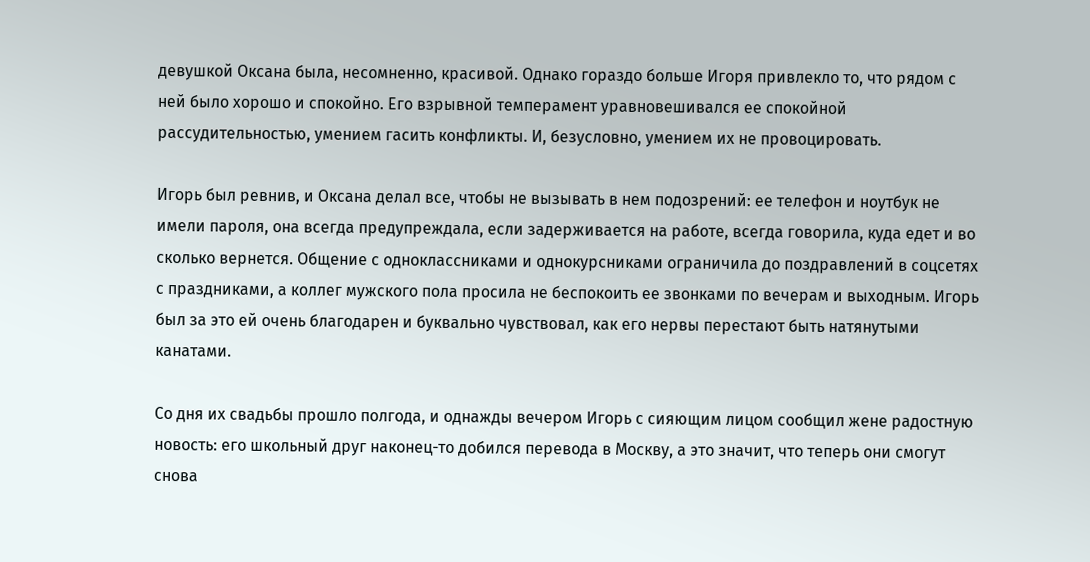девушкой Оксана была, несомненно, красивой. Однако гораздо больше Игоря привлекло то, что рядом с ней было хорошо и спокойно. Его взрывной темперамент уравновешивался ее спокойной рассудительностью, умением гасить конфликты. И, безусловно, умением их не провоцировать.

Игорь был ревнив, и Оксана делал все, чтобы не вызывать в нем подозрений: ее телефон и ноутбук не имели пароля, она всегда предупреждала, если задерживается на работе, всегда говорила, куда едет и во сколько вернется. Общение с одноклассниками и однокурсниками ограничила до поздравлений в соцсетях с праздниками, а коллег мужского пола просила не беспокоить ее звонками по вечерам и выходным. Игорь был за это ей очень благодарен и буквально чувствовал, как его нервы перестают быть натянутыми канатами.

Со дня их свадьбы прошло полгода, и однажды вечером Игорь с сияющим лицом сообщил жене радостную новость: его школьный друг наконец-то добился перевода в Москву, а это значит, что теперь они смогут снова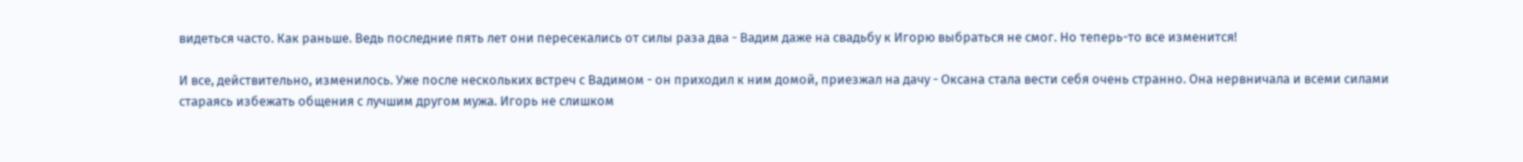видеться часто. Как раньше. Ведь последние пять лет они пересекались от силы раза два - Вадим даже на свадьбу к Игорю выбраться не смог. Но теперь-то все изменится!

И все, действительно, изменилось. Уже после нескольких встреч с Вадимом - он приходил к ним домой, приезжал на дачу - Оксана стала вести себя очень странно. Она нервничала и всеми силами стараясь избежать общения с лучшим другом мужа. Игорь не слишком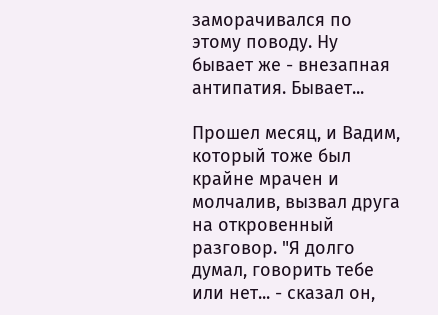заморачивался по этому поводу. Ну бывает же - внезапная антипатия. Бывает...

Прошел месяц, и Вадим, который тоже был крайне мрачен и молчалив, вызвал друга на откровенный разговор. "Я долго думал, говорить тебе или нет... - сказал он,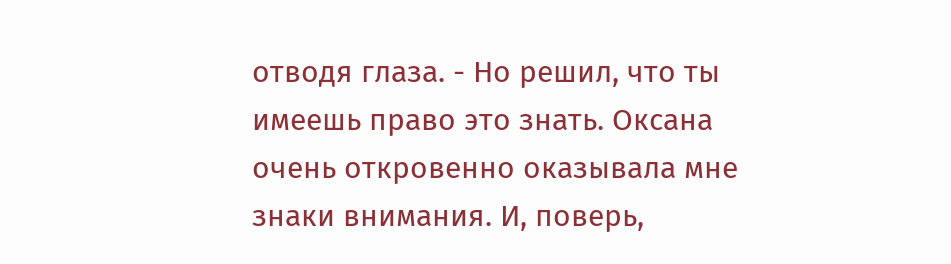отводя глаза. - Но решил, что ты имеешь право это знать. Оксана очень откровенно оказывала мне знаки внимания. И, поверь,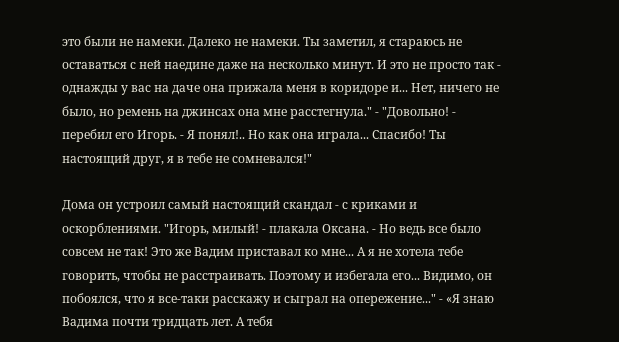это были не намеки. Далеко не намеки. Ты заметил, я стараюсь не оставаться с ней наедине даже на несколько минут. И это не просто так - однажды у вас на даче она прижала меня в коридоре и... Нет, ничего не было, но ремень на джинсах она мне расстегнула." - "Довольно! - перебил его Игорь. - Я понял!.. Но как она играла... Спасибо! Ты настоящий друг, я в тебе не сомневался!"

Дома он устроил самый настоящий скандал - с криками и оскорблениями. "Игорь, милый! - плакала Оксана. - Но ведь все было совсем не так! Это же Вадим приставал ко мне... А я не хотела тебе говорить, чтобы не расстраивать. Поэтому и избегала его... Видимо, он побоялся, что я все-таки расскажу и сыграл на опережение..." - «Я знаю Вадима почти тридцать лет. А тебя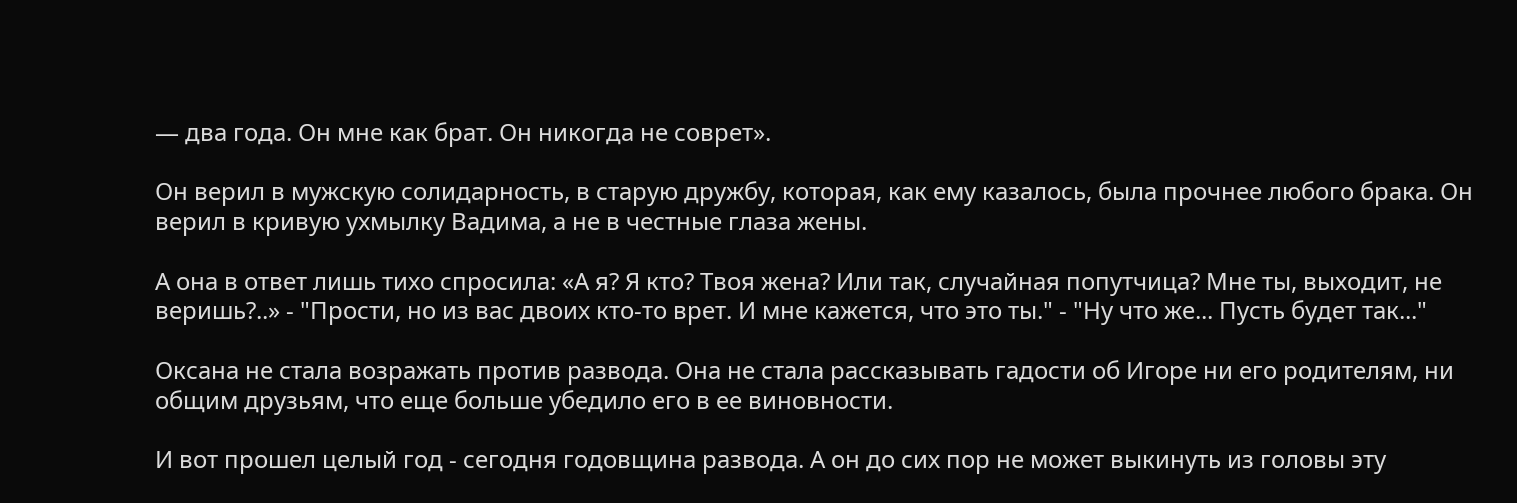— два года. Он мне как брат. Он никогда не соврет».

Он верил в мужскую солидарность, в старую дружбу, которая, как ему казалось, была прочнее любого брака. Он верил в кривую ухмылку Вадима, а не в честные глаза жены.

А она в ответ лишь тихо спросила: «А я? Я кто? Твоя жена? Или так, случайная попутчица? Мне ты, выходит, не веришь?..» - "Прости, но из вас двоих кто-то врет. И мне кажется, что это ты." - "Ну что же... Пусть будет так..."

Оксана не стала возражать против развода. Она не стала рассказывать гадости об Игоре ни его родителям, ни общим друзьям, что еще больше убедило его в ее виновности.

И вот прошел целый год - сегодня годовщина развода. А он до сих пор не может выкинуть из головы эту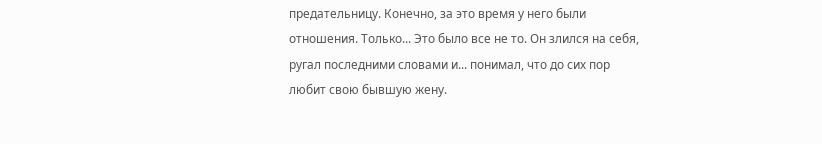предательницу. Конечно, за это время у него были отношения. Только... Это было все не то. Он злился на себя, ругал последними словами и... понимал, что до сих пор любит свою бывшую жену.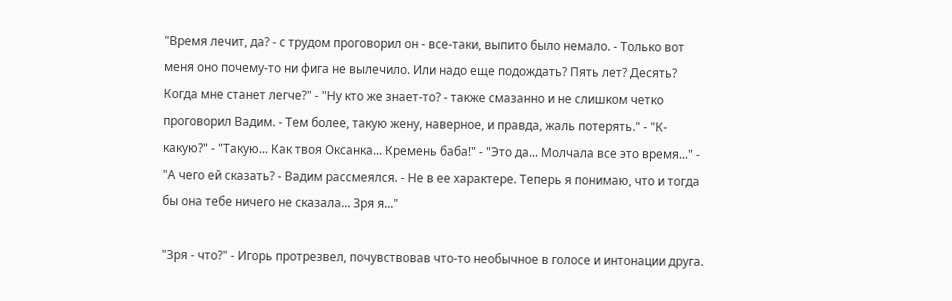"Время лечит, да? - с трудом проговорил он - все-таки, выпито было немало. - Только вот меня оно почему-то ни фига не вылечило. Или надо еще подождать? Пять лет? Десять? Когда мне станет легче?" - "Ну кто же знает-то? - также смазанно и не слишком четко проговорил Вадим. - Тем более, такую жену, наверное, и правда, жаль потерять." - "К-какую?" - "Такую... Как твоя Оксанка... Кремень баба!" - "Это да... Молчала все это время..." - "А чего ей сказать? - Вадим рассмеялся. - Не в ее характере. Теперь я понимаю, что и тогда бы она тебе ничего не сказала... Зря я..."

"Зря - что?" - Игорь протрезвел, почувствовав что-то необычное в голосе и интонации друга.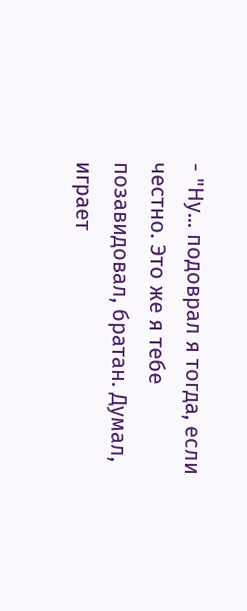- "Ну... подоврал я тогда, если честно. Это же я тебе позавидовал, братан. Думал, играет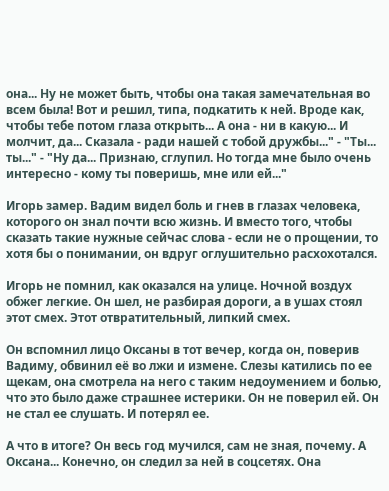она... Ну не может быть, чтобы она такая замечательная во всем была! Вот и решил, типа, подкатить к ней. Вроде как, чтобы тебе потом глаза открыть... А она - ни в какую... И молчит, да... Сказала - ради нашей с тобой дружбы..." - "Ты... ты..." - "Ну да... Признаю, сглупил. Но тогда мне было очень интересно - кому ты поверишь, мне или ей..."

Игорь замер. Вадим видел боль и гнев в глазах человека, которого он знал почти всю жизнь. И вместо того, чтобы сказать такие нужные сейчас слова - если не о прощении, то хотя бы о понимании, он вдруг оглушительно расхохотался.

Игорь не помнил, как оказался на улице. Ночной воздух обжег легкие. Он шел, не разбирая дороги, а в ушах стоял этот смех. Этот отвратительный, липкий смех.

Он вспомнил лицо Оксаны в тот вечер, когда он, поверив Вадиму, обвинил её во лжи и измене. Слезы катились по ее щекам, она смотрела на него с таким недоумением и болью, что это было даже страшнее истерики. Он не поверил ей. Он не стал ее слушать. И потерял ее.

А что в итоге? Он весь год мучился, сам не зная, почему. А Оксана... Конечно, он следил за ней в соцсетях. Она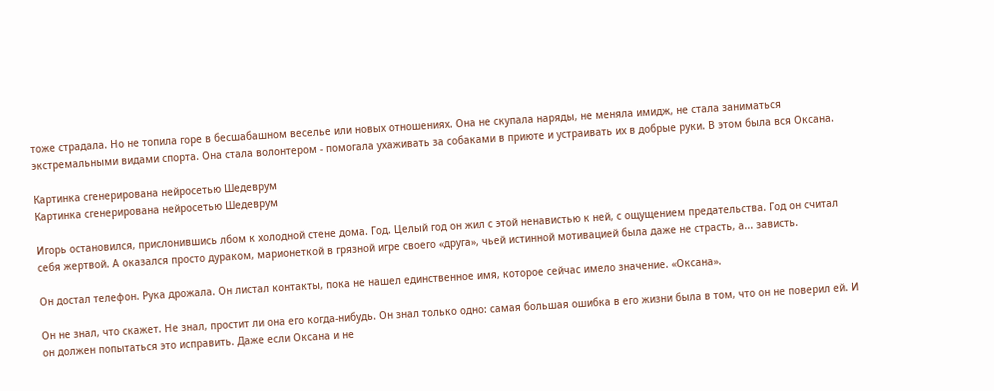тоже страдала. Но не топила горе в бесшабашном веселье или новых отношениях. Она не скупала наряды, не меняла имидж, не стала заниматься экстремальными видами спорта. Она стала волонтером - помогала ухаживать за собаками в приюте и устраивать их в добрые руки. В этом была вся Оксана.

Картинка сгенерирована нейросетью Шедеврум
Картинка сгенерирована нейросетью Шедеврум

Игорь остановился, прислонившись лбом к холодной стене дома. Год. Целый год он жил с этой ненавистью к ней, с ощущением предательства. Год он считал себя жертвой. А оказался просто дураком, марионеткой в грязной игре своего «друга», чьей истинной мотивацией была даже не страсть, а... зависть.

Он достал телефон. Рука дрожала. Он листал контакты, пока не нашел единственное имя, которое сейчас имело значение. «Оксана».

Он не знал, что скажет. Не знал, простит ли она его когда-нибудь. Он знал только одно: самая большая ошибка в его жизни была в том, что он не поверил ей. И он должен попытаться это исправить. Даже если Оксана и не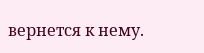вернется к нему.